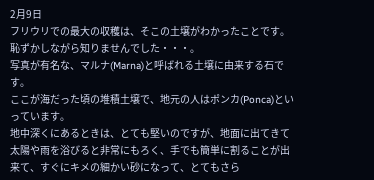2月9日
フリウリでの最大の収穫は、そこの土壌がわかったことです。
恥ずかしながら知りませんでした・・・。
写真が有名な、マルナ(Marna)と呼ばれる土壌に由来する石です。
ここが海だった頃の堆積土壌で、地元の人はポンカ(Ponca)といっています。
地中深くにあるときは、とても堅いのですが、地面に出てきて太陽や雨を浴びると非常にもろく、手でも簡単に割ることが出来て、すぐにキメの細かい砂になって、とてもさら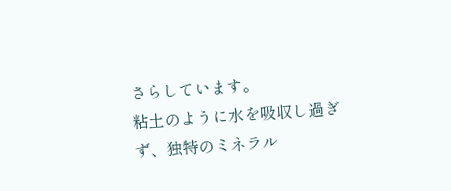さらしています。
粘土のように水を吸収し過ぎず、独特のミネラル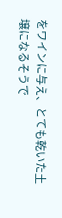をワインに与え、とても乾いた土壌になるそうで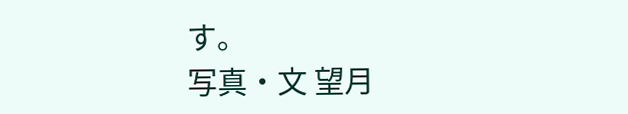す。
写真・文 望月